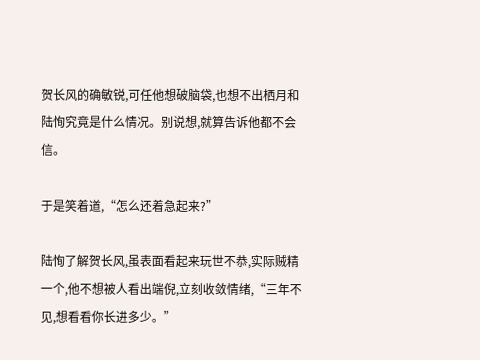贺长风的确敏锐,可任他想破脑袋,也想不出栖月和陆恂究竟是什么情况。别说想,就算告诉他都不会信。

于是笑着道,“怎么还着急起来?”

陆恂了解贺长风,虽表面看起来玩世不恭,实际贼精一个,他不想被人看出端倪,立刻收敛情绪,“三年不见,想看看你长进多少。”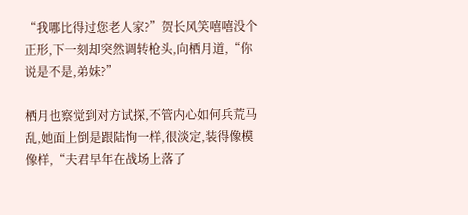“我哪比得过您老人家?”贺长风笑嘻嘻没个正形,下一刻却突然调转枪头,向栖月道,“你说是不是,弟妹?”

栖月也察觉到对方试探,不管内心如何兵荒马乱,她面上倒是跟陆恂一样,很淡定,装得像模像样,“夫君早年在战场上落了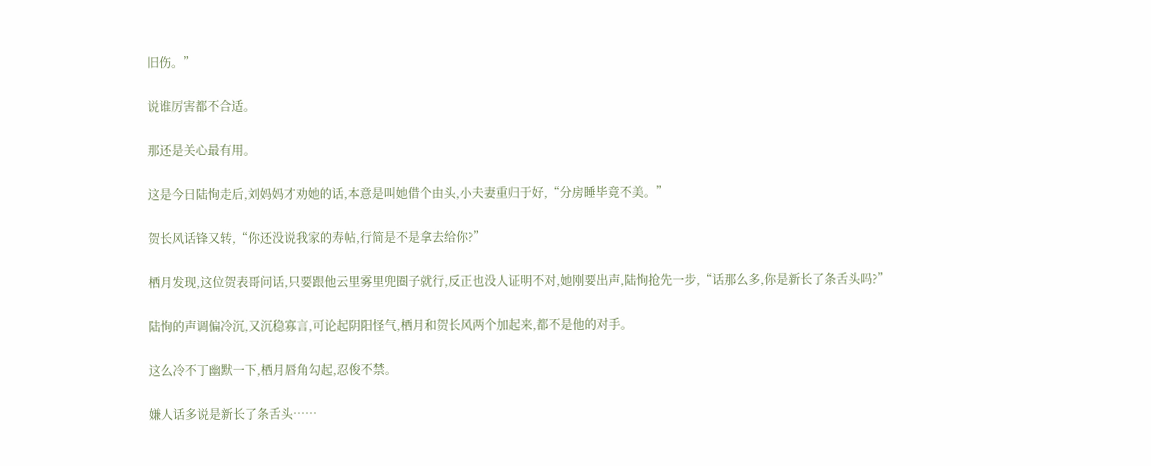旧伤。”

说谁厉害都不合适。

那还是关心最有用。

这是今日陆恂走后,刘妈妈才劝她的话,本意是叫她借个由头,小夫妻重归于好,“分房睡毕竟不美。”

贺长风话锋又转,“你还没说我家的寿帖,行简是不是拿去给你?”

栖月发现,这位贺表哥问话,只要跟他云里雾里兜圈子就行,反正也没人证明不对,她刚要出声,陆恂抢先一步,“话那么多,你是新长了条舌头吗?”

陆恂的声调偏冷沉,又沉稳寡言,可论起阴阳怪气,栖月和贺长风两个加起来,都不是他的对手。

这么冷不丁幽默一下,栖月唇角勾起,忍俊不禁。

嫌人话多说是新长了条舌头……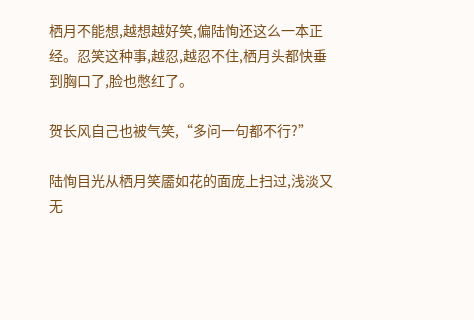栖月不能想,越想越好笑,偏陆恂还这么一本正经。忍笑这种事,越忍,越忍不住,栖月头都快垂到胸口了,脸也憋红了。

贺长风自己也被气笑,“多问一句都不行?”

陆恂目光从栖月笑靥如花的面庞上扫过,浅淡又无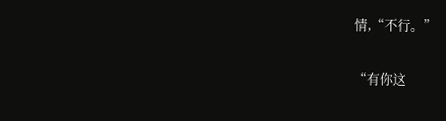情,“不行。”

“有你这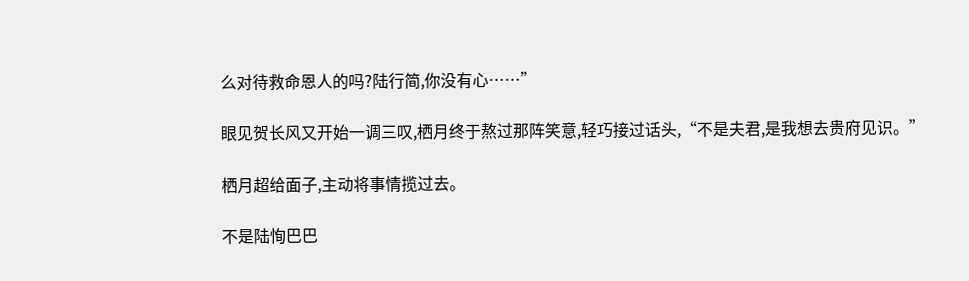么对待救命恩人的吗?陆行简,你没有心……”

眼见贺长风又开始一调三叹,栖月终于熬过那阵笑意,轻巧接过话头,“不是夫君,是我想去贵府见识。”

栖月超给面子,主动将事情揽过去。

不是陆恂巴巴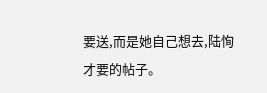要送,而是她自己想去,陆恂才要的帖子。